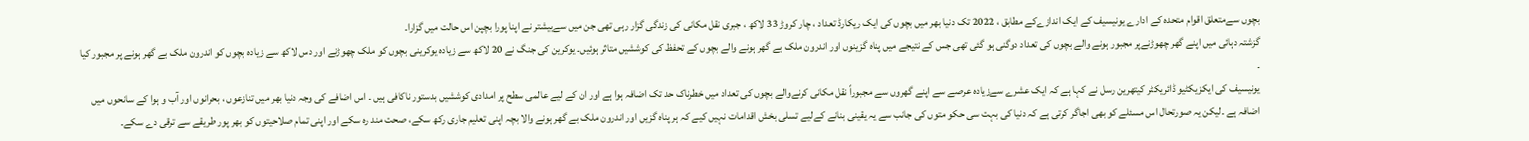بچوں سےمتعلق اقوام متحدہ کے ادارے یونیسیف کے ایک اندازےکے مطابق ، 2022 تک دنیا بھر میں بچوں کی ایک ریکارڈ تعداد ، چار کروڑ 33 لاکھ ، جبری نقل مکانی کی زندگی گزار رہی تھی جن میں سےبیشتر نے اپنا پورا بچپن اس حالت میں گزارا۔
گزشتہ دہائی میں اپنے گھر چھوڑنےپر مجبور ہونے والے بچوں کی تعداد دوگنی ہو گئی تھی جس کے نتیجے میں پناہ گزینوں اور اندرون ملک بے گھر ہونے والے بچوں کے تحفظ کی کوششیں متاثر ہوئیں۔ یوکرین کی جنگ نے 20 لاکھ سے زیادہ یوکرینی بچوں کو ملک چھوڑنے اور دس لاکھ سے زیادہ بچوں کو اندرون ملک بے گھر ہونے پر مجبور کیا ۔
یونیسیف کی ایکزیکٹیو ڈائریکٹر کیتھرین رسل نے کہا ہے کہ ایک عشرے سےزیادہ عرصے سے اپنے گھروں سے مجبوراً نقل مکانی کرنےوالے بچوں کی تعداد میں خطرناک حد تک اضافہ ہوا ہے اور ان کے لیے عالمی سطح پر امدادی کوششیں بدستور ناکافی ہیں ۔ اس اضافے کی وجہ دنیا بھر میں تنازعوں ، بحرانوں اور آب و ہوا کے سانحوں میں اضافہ ہے ۔لیکن یہ صورتحال اس مسئلے کو بھی اجاگر کرتی ہے کہ دنیا کی بہت سی حکو متوں کی جانب سے یہ یقینی بنانے کےلیے تسلی بخش اقدامات نہیں کیے کہ ہر پناہ گزیں اور اندرون ملک بے گھر ہونے والا بچہ اپنی تعلیم جاری رکھ سکے، صحت مند رہ سکے اور اپنی تمام صلاحیتوں کو بھر پور طریقے سے ترقی دے سکے۔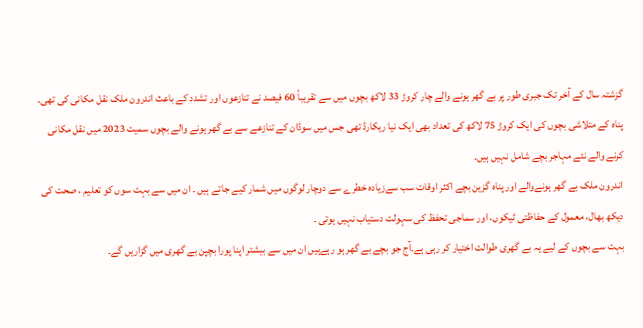گزشتہ سال کے آخر تک جبری طور پر بے گھر ہونے والے چار کروڑ 33 لاکھ بچوں میں سے تقریباً 60 فیصد نے تنازعوں اور تشدد کے باعث اندرون ملک نقل مکانی کی تھی۔ پناہ کے متلاشی بچوں کی ایک کروڑ 75 لاکھ کی تعداد بھی ایک نیا ریکارڈ تھی جس میں سوڈان کے تنازعے سے بے گھر ہونے والے بچوں سمیت 2023 میں نقل مکانی کرنے والے نئے مہاجر بچے شامل نہیں ہیں۔
اندرون ملک بے گھر ہونےوالے اور پناہ گزین بچے اکثر اوقات سب سےزیادہ خطرے سے دوچار لوگوں میں شمار کیے جاتے ہیں ۔ ان میں سے بہت سوں کو تعلیم ، صحت کی دیکھ بھال، معمول کے حفاظتی ٹیکوں، اور سماجی تحفظ کی سہولت دستیاب نہیں ہوتی ۔
بہت سے بچوں کے لیے یہ بے گھری طوالت اختیار کر رہی ہے۔آج جو بچے بے گھر ہو رہےہیں ان میں سے بیشتر اپنا پورا بچپن بے گھری میں گزاریں گے۔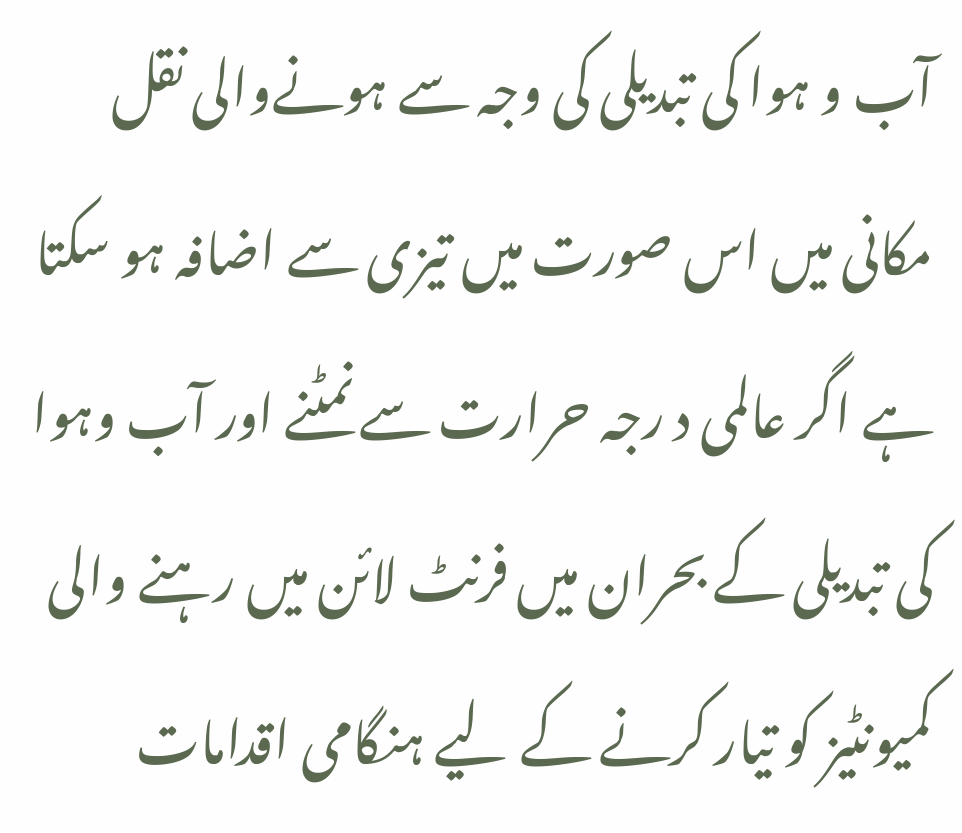آب و ہوا کی تبدیلی کی وجہ سے ہونےوالی نقل مکانی میں اس صورت میں تیزی سے اضافہ ہو سکتا ہے اگر عالمی د رجہ حرارت سے نمٹنے اور آب وہوا کی تبدیلی کے بحران میں فرنٹ لائن میں رہنے والی کمیونٹیز کو تیار کرنے کے لیے ہنگامی اقدامات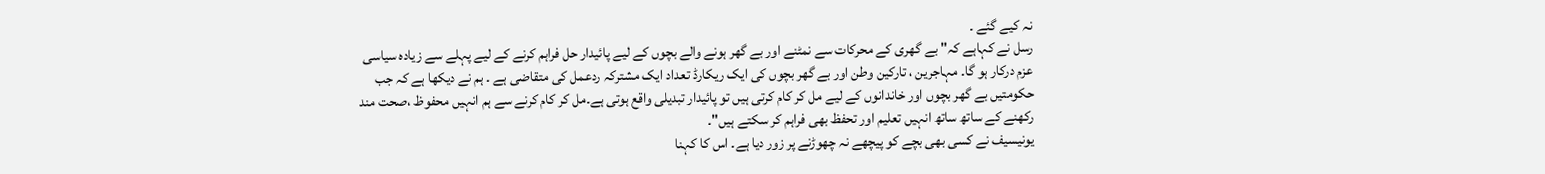نہ کیے گئے ۔
رسل نے کہاہے کہ" بے گھری کے محرکات سے نمٹنے اور بے گھر ہونے والے بچوں کے لیے پائیدار حل فراہم کرنے کے لیے پہلے سے زیادہ سیاسی عزم درکار ہو گا۔ مہاجرین ، تارکین وطن اور بے گھر بچوں کی ایک ریکارڈ تعداد ایک مشترکہ ردعمل کی متقاضی ہے ۔ ہم نے دیکھا ہے کہ جب حکومتیں بے گھر بچوں اور خاندانوں کے لیے مل کر کام کرتی ہیں تو پائیدار تبدیلی واقع ہوتی ہے۔مل کر کام کرنے سے ہم انہیں محفوظ ،صحت مند رکھنے کے ساتھ ساتھ انہیں تعلیم اور تحفظ بھی فراہم کر سکتے ہیں"۔
یونیسیف نے کسی بھی بچے کو پیچھے نہ چھوڑنے پر زور دیا ہے۔ اس کا کہنا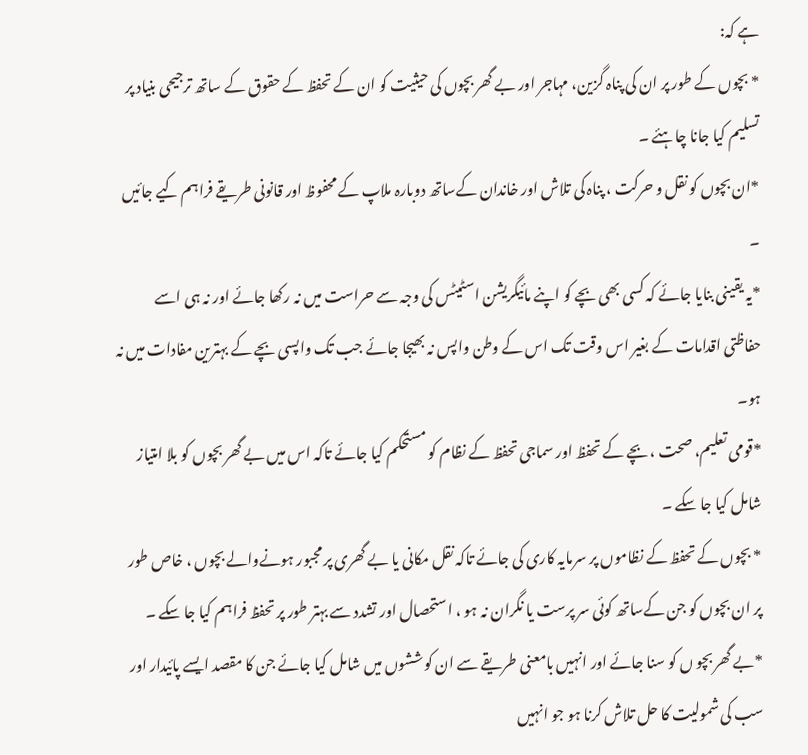ہے کہ:
* بچوں کے طور پر ان کی پناہ گزین، مہاجر اور بے گھر بچوں کی حیثیت کو ان کے تحفظ کے حقوق کے ساتھ ترجیحی بنیاد پر تسلیم کیا جانا چاہئے ۔
*ان بچوں کو نقل و حرکت ، پناہ کی تلاش اور خاندان کےساتھ دوبارہ ملاپ کے محفوظ اور قانونی طریقے فراہم کیے جائیں ۔
*یہ یقینی بنایا جائے کہ کسی بھی بچے کو اپنے مائیگریشن اسٹیٹس کی وجہ سے حراست میں نہ رکھا جائے اور نہ ہی اسے حفاظتی اقدامات کے بغیر اس وقت تک اس کے وطن واپس نہ بھیجا جائے جب تک واپسی بچے کے بہترین مفادات میں نہ ہو۔
*قومی تعلیم، صحت ، بچے کے تحفظ اور سماجی تحفظ کے نظام کو مستحکم کیا جائے تاکہ اس میں بے گھر بچوں کو بلا امتیاز شامل کیا جا سکے ۔
* بچوں کے تحفظ کے نظاموں پر سرمایہ کاری کی جائے تاکہ نقل مکانی یا بے گھری پر مجبور ہونےوالے بچوں ، خاص طور پر ان بچوں کو جن کےساتھ کوئی سر پرست یا نگران نہ ہو ، استحصال اور تشدد سے بہتر طور پر تحفظ فراہم کیا جا سکے ۔
*بے گھر بچو ں کو سنا جائے اور انہیں بامعنی طریقے سے ان کوششوں میں شامل کیا جائے جن کا مقصد ایسے پائیدار اور سب کی شمولیت کا حل تلاش کرنا ہو جو انہیں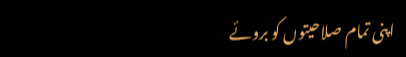اپنی تمام صلاحیتوں کو بروئے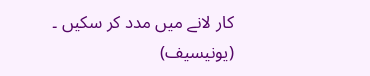کار لانے میں مدد کر سکیں ۔
(یونیسیف)